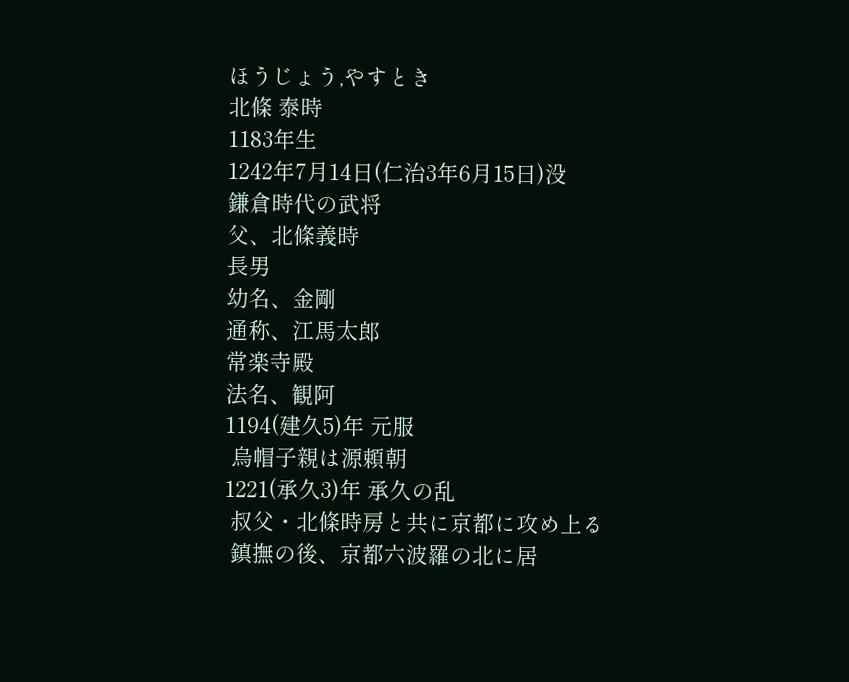ほうじょう,やすとき
北條 泰時
1183年生
1242年7月14日(仁治3年6月15日)没
鎌倉時代の武将
父、北條義時
長男
幼名、金剛
通称、江馬太郎
常楽寺殿
法名、観阿
1194(建久5)年 元服
 烏帽子親は源頼朝
1221(承久3)年 承久の乱
 叔父・北條時房と共に京都に攻め上る
 鎮撫の後、京都六波羅の北に居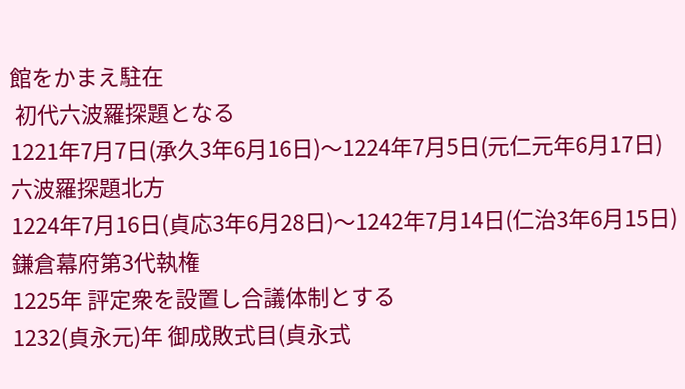館をかまえ駐在
 初代六波羅探題となる
1221年7月7日(承久3年6月16日)〜1224年7月5日(元仁元年6月17日) 六波羅探題北方
1224年7月16日(貞応3年6月28日)〜1242年7月14日(仁治3年6月15日) 鎌倉幕府第3代執権
1225年 評定衆を設置し合議体制とする
1232(貞永元)年 御成敗式目(貞永式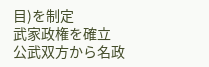目)を制定
武家政権を確立
公武双方から名政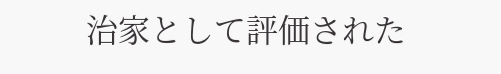治家として評価された